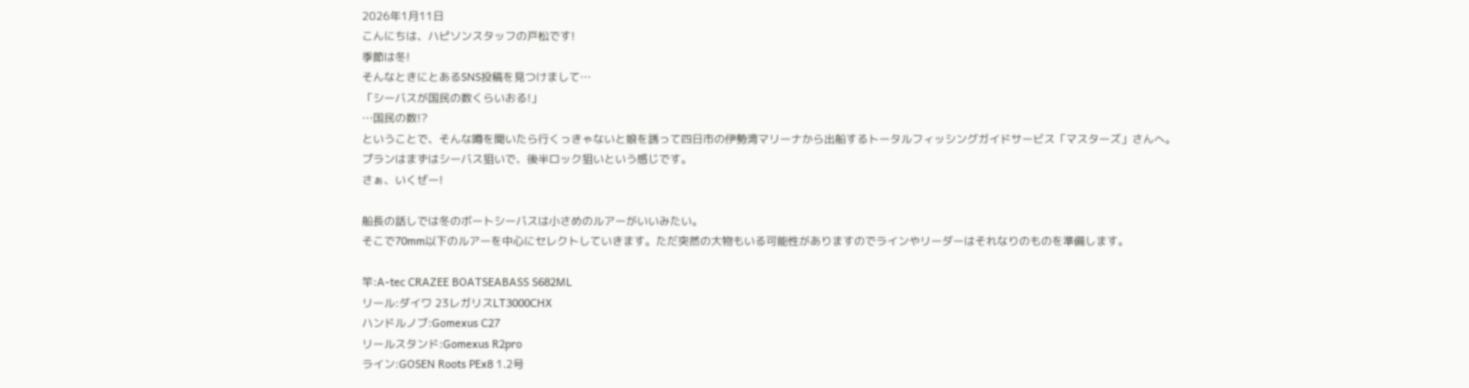2026年1月11日
こんにちは、ハピソンスタッフの戸松です!
季節は冬!
そんなときにとあるSNS投稿を見つけまして…
「シーバスが国民の数くらいおる!」
…国民の数!?
ということで、そんな噂を聞いたら行くっきゃないと娘を誘って四日市の伊勢湾マリーナから出船するトータルフィッシングガイドサービス「マスターズ」さんへ。
プランはまずはシーバス狙いで、後半ロック狙いという感じです。
さぁ、いくぜー!

船長の話しでは冬のボートシーバスは小さめのルアーがいいみたい。
そこで70mm以下のルアーを中心にセレクトしていきます。ただ突然の大物もいる可能性がありますのでラインやリーダーはそれなりのものを準備します。

竿:A-tec CRAZEE BOATSEABASS S682ML
リール:ダイワ 23レガリスLT3000CHX
ハンドルノブ:Gomexus C27
リールスタンド:Gomexus R2pro
ライン:GOSEN Roots PEx8 1.2号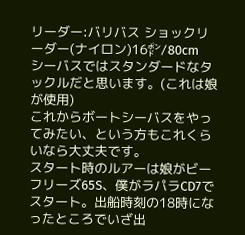リーダー:バリバス ショックリーダー(ナイロン)16㍀/80cm
シーバスではスタンダードなタックルだと思います。(これは娘が使用)
これからボートシーバスをやってみたい、という方もこれくらいなら大丈夫です。
スタート時のルアーは娘がビーフリーズ65S、僕がラパラCD7でスタート。出船時刻の18時になったところでいざ出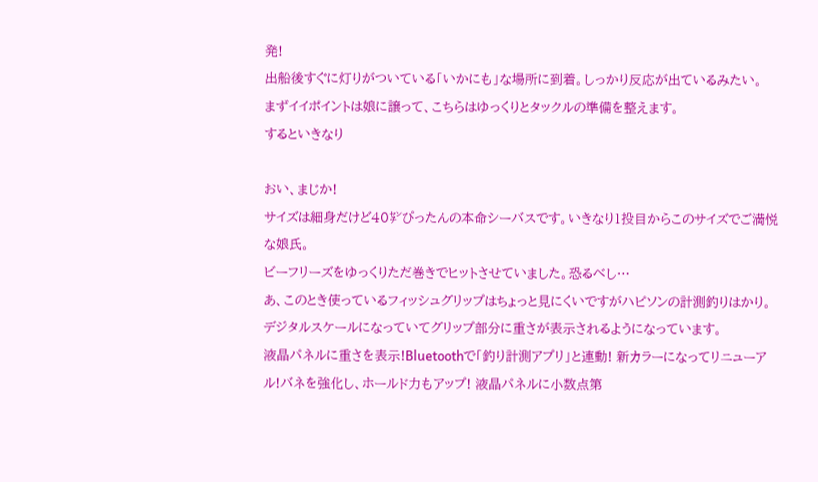発!
出船後すぐに灯りがついている「いかにも」な場所に到着。しっかり反応が出ているみたい。
まずイイポイントは娘に譲って、こちらはゆっくりとタックルの準備を整えます。
するといきなり

おい、まじか!
サイズは細身だけど40㌢ぴったんの本命シーバスです。いきなり1投目からこのサイズでご満悦な娘氏。
ビーフリーズをゆっくりただ巻きでヒットさせていました。恐るべし…
あ、このとき使っているフィッシュグリップはちょっと見にくいですがハピソンの計測釣りはかり。デジタルスケールになっていてグリップ部分に重さが表示されるようになっています。
液晶パネルに重さを表示!Bluetoothで「釣り計測アプリ」と連動! 新カラーになってリニューアル!バネを強化し、ホールド力もアップ! 液晶パネルに小数点第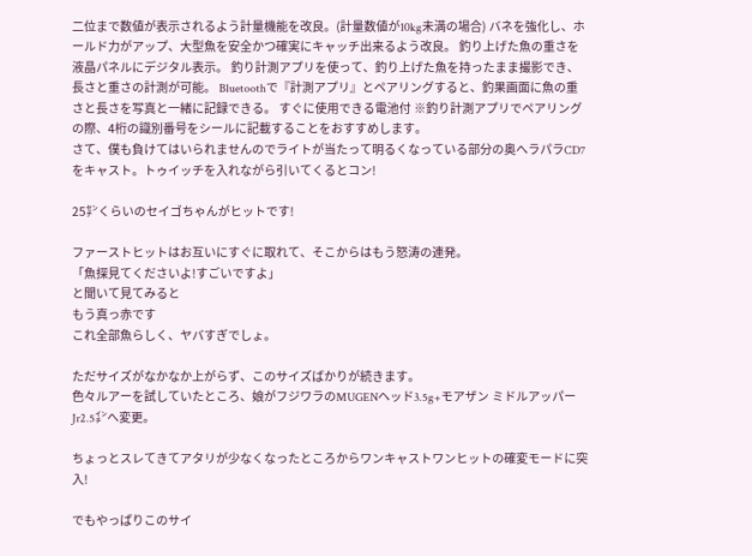二位まで数値が表示されるよう計量機能を改良。(計量数値が10kg未満の場合) バネを強化し、ホールド力がアップ、大型魚を安全かつ確実にキャッチ出来るよう改良。 釣り上げた魚の重さを液晶パネルにデジタル表示。 釣り計測アプリを使って、釣り上げた魚を持ったまま撮影でき、長さと重さの計測が可能。 Bluetoothで『計測アプリ』とペアリングすると、釣果画面に魚の重さと長さを写真と一緒に記録できる。 すぐに使用できる電池付 ※釣り計測アプリでペアリングの際、4桁の識別番号をシールに記載することをおすすめします。
さて、僕も負けてはいられませんのでライトが当たって明るくなっている部分の奥へラパラCD7をキャスト。トゥイッチを入れながら引いてくるとコン!

25㌢くらいのセイゴちゃんがヒットです!

ファーストヒットはお互いにすぐに取れて、そこからはもう怒涛の連発。
「魚探見てくださいよ!すごいですよ」
と聞いて見てみると
もう真っ赤です
これ全部魚らしく、ヤバすぎでしょ。

ただサイズがなかなか上がらず、このサイズばかりが続きます。
色々ルアーを試していたところ、娘がフジワラのMUGENヘッド3.5g+モアザン ミドルアッパーJr2.5㌅へ変更。

ちょっとスレてきてアタリが少なくなったところからワンキャストワンヒットの確変モードに突入!

でもやっぱりこのサイ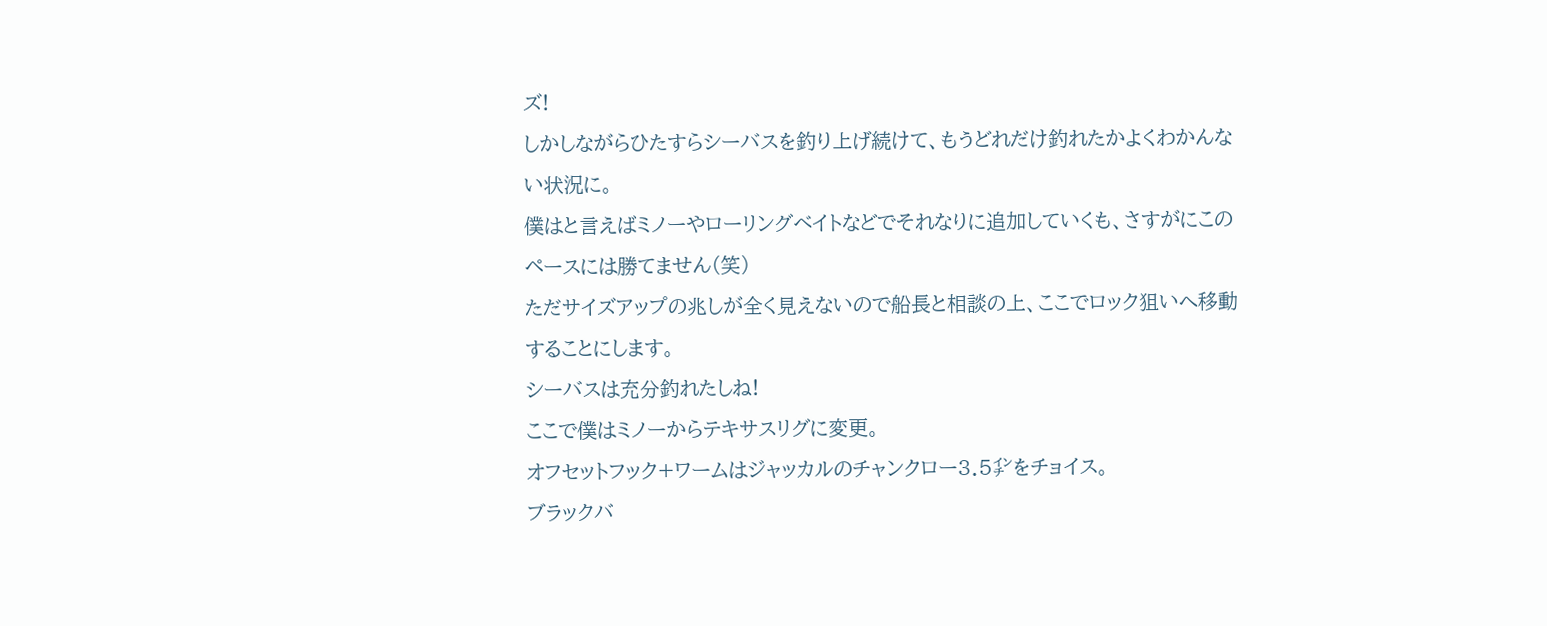ズ!
しかしながらひたすらシーバスを釣り上げ続けて、もうどれだけ釣れたかよくわかんない状況に。
僕はと言えばミノーやローリングベイトなどでそれなりに追加していくも、さすがにこのペースには勝てません(笑)
ただサイズアップの兆しが全く見えないので船長と相談の上、ここでロック狙いへ移動することにします。
シーバスは充分釣れたしね!
ここで僕はミノーからテキサスリグに変更。
オフセットフック+ワームはジャッカルのチャンクロー3.5㌅をチョイス。
ブラックバ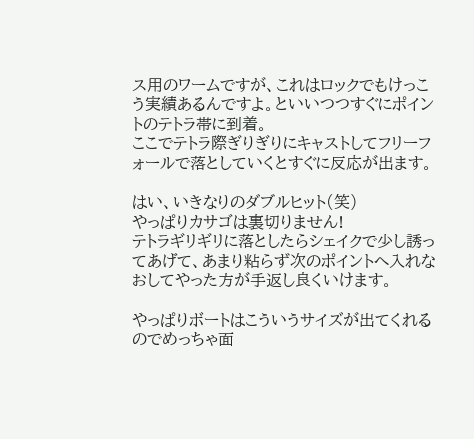ス用のワームですが、これはロックでもけっこう実績あるんですよ。といいつつすぐにポイントのテトラ帯に到着。
ここでテトラ際ぎりぎりにキャストしてフリーフォールで落としていくとすぐに反応が出ます。

はい、いきなりのダブルヒット(笑)
やっぱりカサゴは裏切りません!
テトラギリギリに落としたらシェイクで少し誘ってあげて、あまり粘らず次のポイントへ入れなおしてやった方が手返し良くいけます。

やっぱりボートはこういうサイズが出てくれるのでめっちゃ面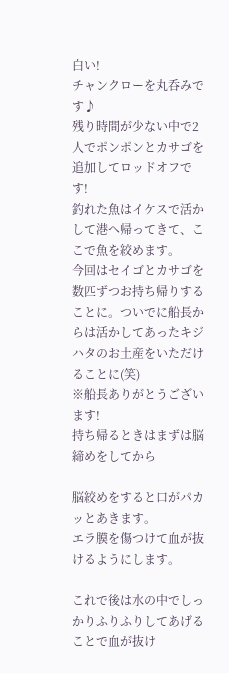白い!
チャンクローを丸呑みです♪
残り時間が少ない中で2人でポンポンとカサゴを追加してロッドオフです!
釣れた魚はイケスで活かして港へ帰ってきて、ここで魚を絞めます。
今回はセイゴとカサゴを数匹ずつお持ち帰りすることに。ついでに船長からは活かしてあったキジハタのお土産をいただけることに(笑)
※船長ありがとうございます!
持ち帰るときはまずは脳締めをしてから

脳絞めをすると口がパカッとあきます。
エラ膜を傷つけて血が抜けるようにします。

これで後は水の中でしっかりふりふりしてあげることで血が抜け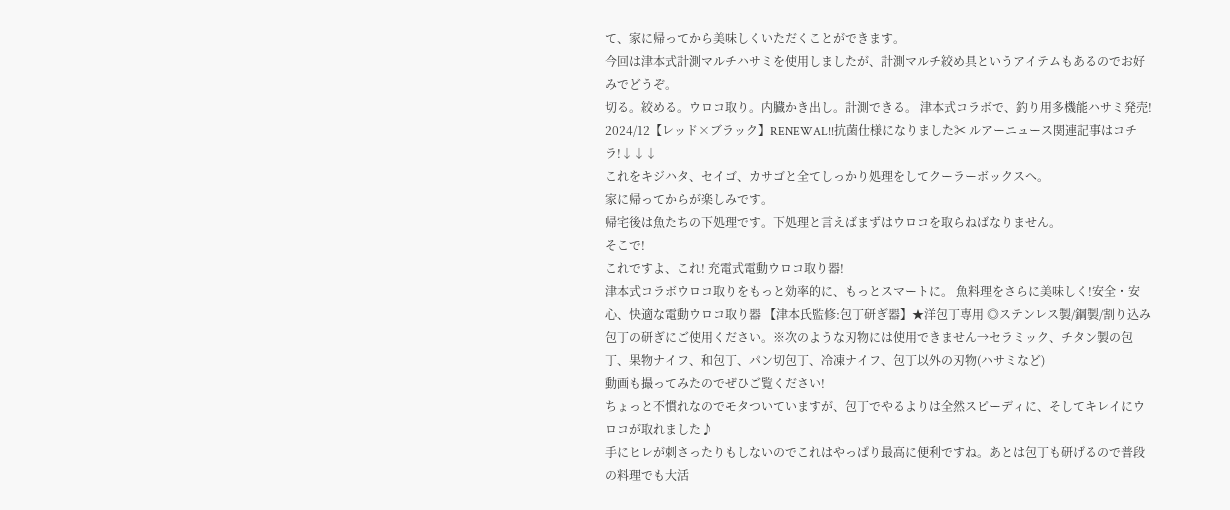て、家に帰ってから美味しくいただくことができます。
今回は津本式計測マルチハサミを使用しましたが、計測マルチ絞め具というアイテムもあるのでお好みでどうぞ。
切る。絞める。ウロコ取り。内臓かき出し。計測できる。 津本式コラボで、釣り用多機能ハサミ発売! 2024/12【レッド×ブラック】RENEWAL!!抗菌仕様になりました✂ ルアーニュース関連記事はコチラ!↓↓↓
これをキジハタ、セイゴ、カサゴと全てしっかり処理をしてクーラーボックスへ。
家に帰ってからが楽しみです。
帰宅後は魚たちの下処理です。下処理と言えばまずはウロコを取らねばなりません。
そこで!
これですよ、これ! 充電式電動ウロコ取り器!
津本式コラボウロコ取りをもっと効率的に、もっとスマートに。 魚料理をさらに美味しく!安全・安心、快適な電動ウロコ取り器 【津本氏監修:包丁研ぎ器】★洋包丁専用 ◎ステンレス製/鋼製/割り込み包丁の研ぎにご使用ください。※次のような刃物には使用できません→セラミック、チタン製の包丁、果物ナイフ、和包丁、パン切包丁、冷凍ナイフ、包丁以外の刃物(ハサミなど)
動画も撮ってみたのでぜひご覧ください!
ちょっと不慣れなのでモタついていますが、包丁でやるよりは全然スピーディに、そしてキレイにウロコが取れました♪
手にヒレが刺さったりもしないのでこれはやっぱり最高に便利ですね。あとは包丁も研げるので普段の料理でも大活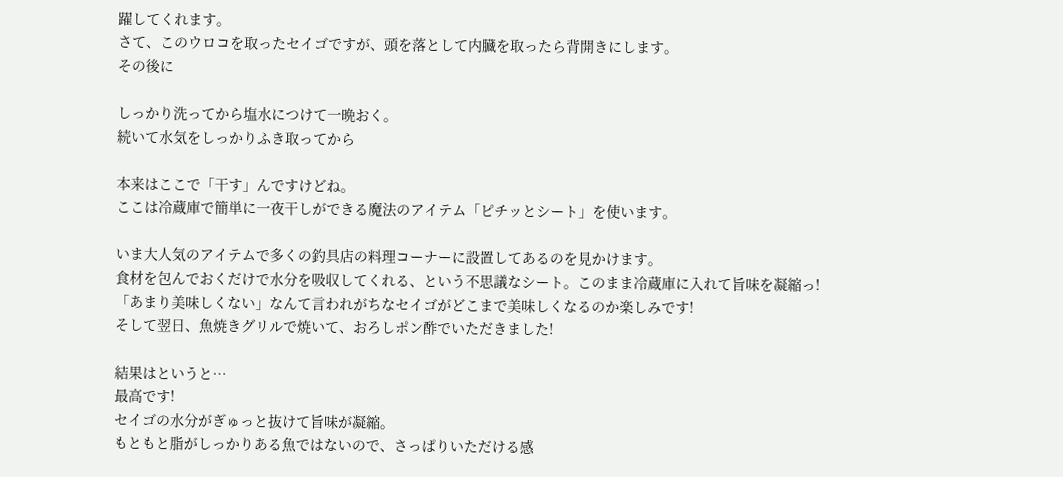躍してくれます。
さて、このウロコを取ったセイゴですが、頭を落として内臓を取ったら背開きにします。
その後に

しっかり洗ってから塩水につけて一晩おく。
続いて水気をしっかりふき取ってから

本来はここで「干す」んですけどね。
ここは冷蔵庫で簡単に一夜干しができる魔法のアイテム「ピチッとシート」を使います。

いま大人気のアイテムで多くの釣具店の料理コーナーに設置してあるのを見かけます。
食材を包んでおくだけで水分を吸収してくれる、という不思議なシート。このまま冷蔵庫に入れて旨味を凝縮っ!
「あまり美味しくない」なんて言われがちなセイゴがどこまで美味しくなるのか楽しみです!
そして翌日、魚焼きグリルで焼いて、おろしポン酢でいただきました!

結果はというと…
最高です!
セイゴの水分がぎゅっと抜けて旨味が凝縮。
もともと脂がしっかりある魚ではないので、さっぱりいただける感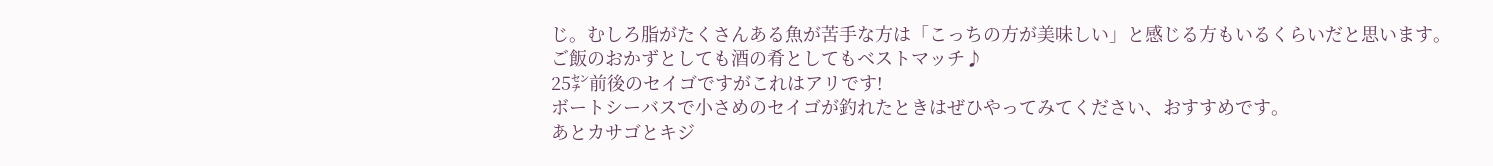じ。むしろ脂がたくさんある魚が苦手な方は「こっちの方が美味しい」と感じる方もいるくらいだと思います。
ご飯のおかずとしても酒の肴としてもベストマッチ♪
25㌢前後のセイゴですがこれはアリです!
ボートシーバスで小さめのセイゴが釣れたときはぜひやってみてください、おすすめです。
あとカサゴとキジ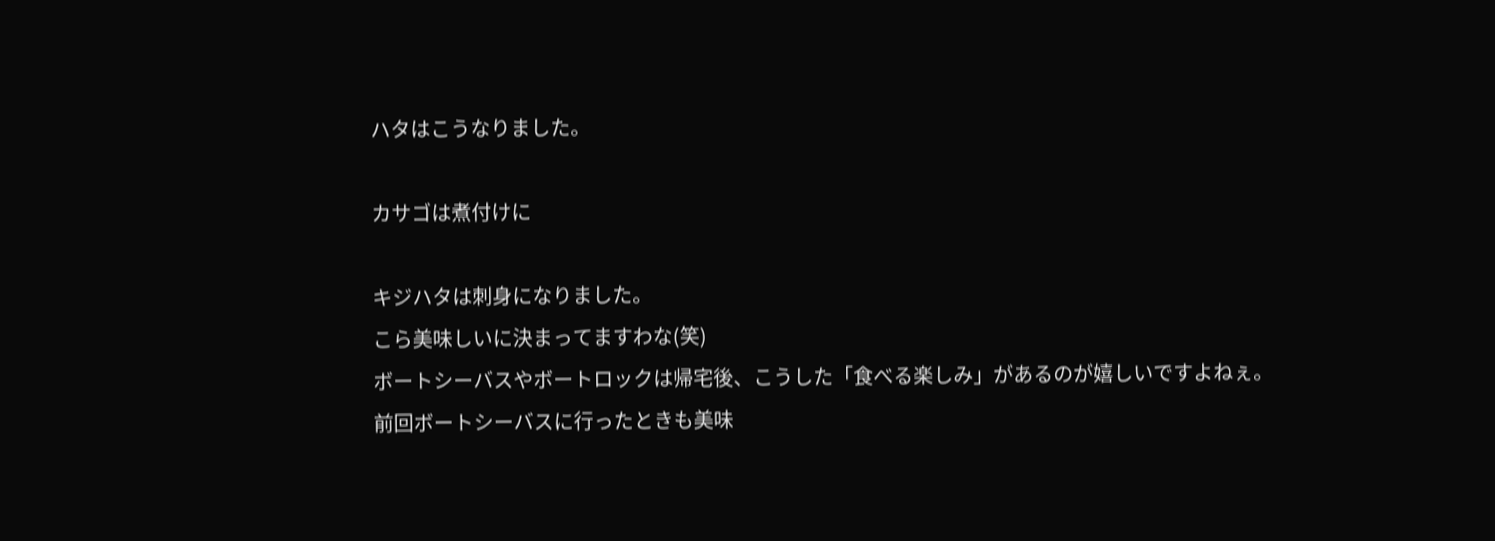ハタはこうなりました。

カサゴは煮付けに

キジハタは刺身になりました。
こら美味しいに決まってますわな(笑)
ボートシーバスやボートロックは帰宅後、こうした「食べる楽しみ」があるのが嬉しいですよねぇ。
前回ボートシーバスに行ったときも美味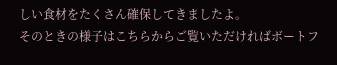しい食材をたくさん確保してきましたよ。
そのときの様子はこちらからご覧いただければボートフ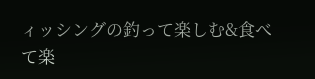ィッシングの釣って楽しむ&食べて楽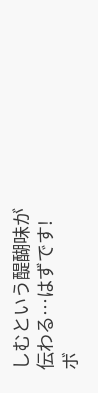しむという醍醐味が伝わる…はずです!
ボ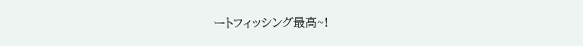ートフィッシング最高~!